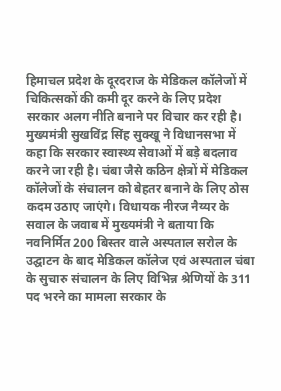हिमाचल प्रदेश के दूरदराज के मेडिकल कॉलेजों में चिकित्सकों की कमी दूर करने के लिए प्रदेश सरकार अलग नीति बनाने पर विचार कर रही है। मुख्यमंत्री सुखविंद्र सिंह सुक्खू ने विधानसभा में कहा कि सरकार स्वास्थ्य सेवाओं में बड़े बदलाव करने जा रही है। चंबा जैसे कठिन क्षेत्रों में मेडिकल कॉलेजों के संचालन को बेहतर बनाने के लिए ठोस कदम उठाए जाएंगे। विधायक नीरज नैय्यर के सवाल के जवाब में मुख्यमंत्री ने बताया कि नवनिर्मित 200 बिस्तर वाले अस्पताल सरोल के उद्घाटन के बाद मेडिकल कॉलेज एवं अस्पताल चंबा के सुचारु संचालन के लिए विभिन्न श्रेणियों के 311 पद भरने का मामला सरकार के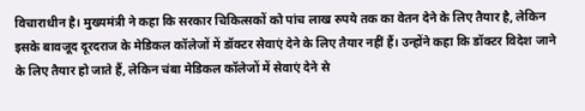विचाराधीन है। मुख्यमंत्री ने कहा कि सरकार चिकित्सकों को पांच लाख रुपये तक का वेतन देने के लिए तैयार है, लेकिन इसके बावजूद दूरदराज के मेडिकल कॉलेजों में डॉक्टर सेवाएं देने के लिए तैयार नहीं हैं। उन्होंने कहा कि डॉक्टर विदेश जाने के लिए तैयार हो जाते हैं, लेकिन चंबा मेडिकल कॉलेजों में सेवाएं देने से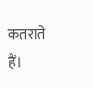कतराते हैं।